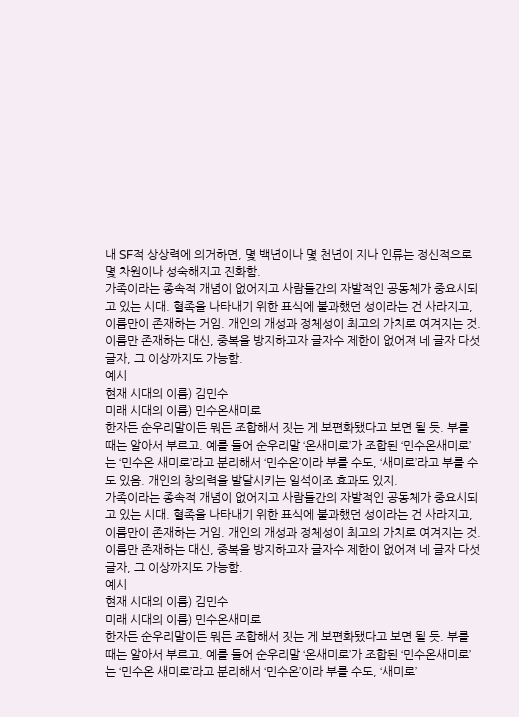내 SF적 상상력에 의거하면, 몇 백년이나 몇 천년이 지나 인류는 정신적으로 몇 차원이나 성숙해지고 진화함.
가족이라는 종속적 개념이 없어지고 사람들간의 자발적인 공동체가 중요시되고 있는 시대. 혈족을 나타내기 위한 표식에 불과했던 성이라는 건 사라지고, 이름만이 존재하는 거임. 개인의 개성과 정체성이 최고의 가치로 여겨지는 것.
이름만 존재하는 대신, 중복을 방지하고자 글자수 제한이 없어져 네 글자 다섯 글자, 그 이상까지도 가능함.
예시
현재 시대의 이름) 김민수
미래 시대의 이름) 민수온새미로
한자든 순우리말이든 뭐든 조합해서 짓는 게 보편화됐다고 보면 될 듯. 부를 때는 알아서 부르고. 예를 들어 순우리말 ‘온새미로’가 조합된 ‘민수온새미로’는 ‘민수온 새미로’라고 분리해서 ‘민수온’이라 부를 수도, ‘새미로’라고 부를 수도 있음. 개인의 창의력을 발달시키는 일석이조 효과도 있지.
가족이라는 종속적 개념이 없어지고 사람들간의 자발적인 공동체가 중요시되고 있는 시대. 혈족을 나타내기 위한 표식에 불과했던 성이라는 건 사라지고, 이름만이 존재하는 거임. 개인의 개성과 정체성이 최고의 가치로 여겨지는 것.
이름만 존재하는 대신, 중복을 방지하고자 글자수 제한이 없어져 네 글자 다섯 글자, 그 이상까지도 가능함.
예시
현재 시대의 이름) 김민수
미래 시대의 이름) 민수온새미로
한자든 순우리말이든 뭐든 조합해서 짓는 게 보편화됐다고 보면 될 듯. 부를 때는 알아서 부르고. 예를 들어 순우리말 ‘온새미로’가 조합된 ‘민수온새미로’는 ‘민수온 새미로’라고 분리해서 ‘민수온’이라 부를 수도, ‘새미로’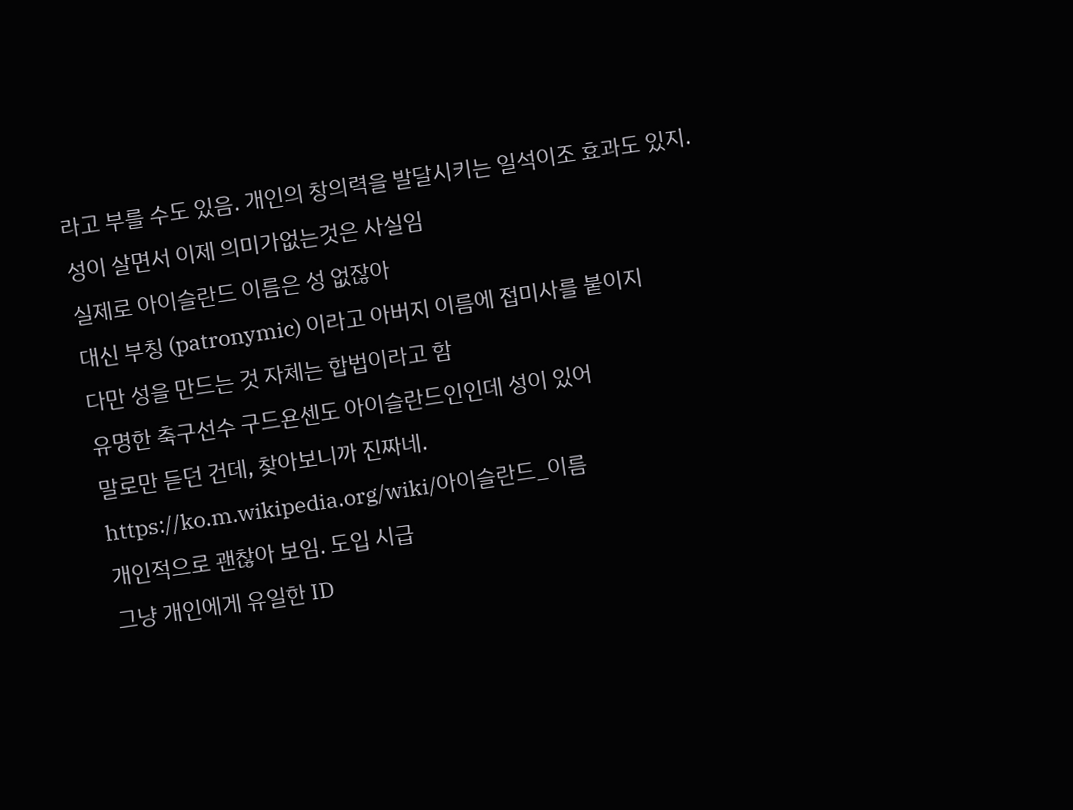라고 부를 수도 있음. 개인의 창의력을 발달시키는 일석이조 효과도 있지.
성이 살면서 이제 의미가없는것은 사실임
실제로 아이슬란드 이름은 성 없잖아
대신 부칭 (patronymic) 이라고 아버지 이름에 접미사를 붙이지
다만 성을 만드는 것 자체는 합법이라고 함
유명한 축구선수 구드욘센도 아이슬란드인인데 성이 있어
말로만 듣던 건데, 찾아보니까 진짜네.
https://ko.m.wikipedia.org/wiki/아이슬란드_이름
개인적으로 괜찮아 보임. 도입 시급
그냥 개인에게 유일한 ID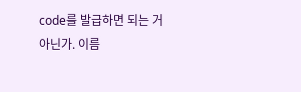code를 발급하면 되는 거 아닌가. 이름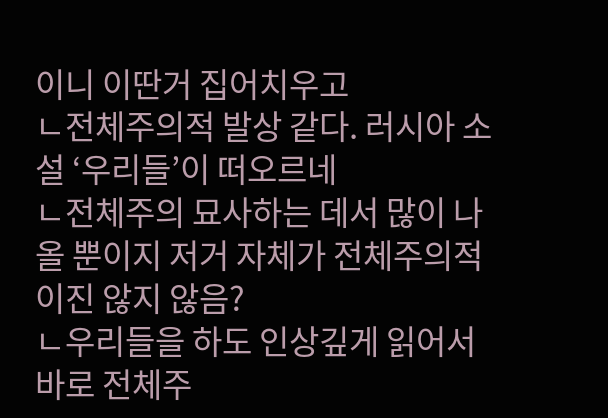이니 이딴거 집어치우고
ㄴ전체주의적 발상 같다. 러시아 소설 ‘우리들’이 떠오르네
ㄴ전체주의 묘사하는 데서 많이 나올 뿐이지 저거 자체가 전체주의적이진 않지 않음?
ㄴ우리들을 하도 인상깊게 읽어서 바로 전체주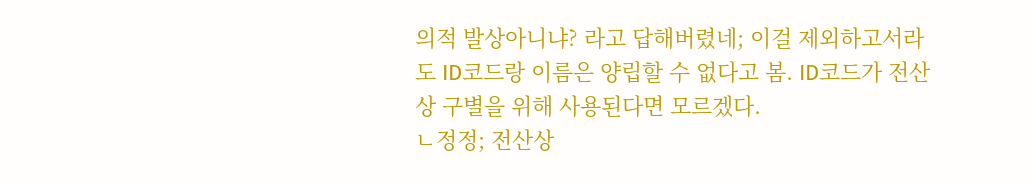의적 발상아니냐? 라고 답해버렸네; 이걸 제외하고서라도 ID코드랑 이름은 양립할 수 없다고 봄. ID코드가 전산상 구별을 위해 사용된다면 모르겠다.
ㄴ정정; 전산상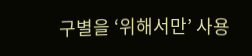구별을 ‘위해서만’ 사용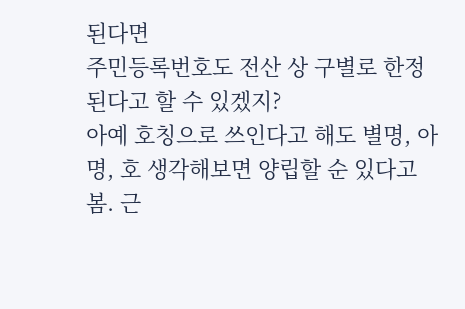된다면
주민등록번호도 전산 상 구별로 한정된다고 할 수 있겠지?
아예 호칭으로 쓰인다고 해도 별명, 아명, 호 생각해보면 양립할 순 있다고 봄. 근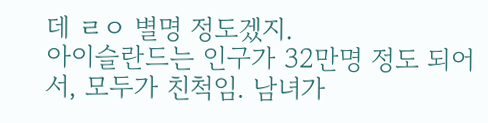데 ㄹㅇ 별명 정도겠지.
아이슬란드는 인구가 32만명 정도 되어서, 모두가 친척임. 남녀가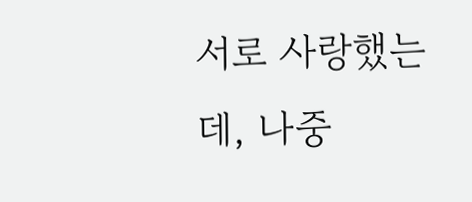서로 사랑했는데, 나중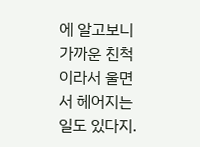에 알고보니 가까운 친척이라서 울면서 헤어지는 일도 있다지.